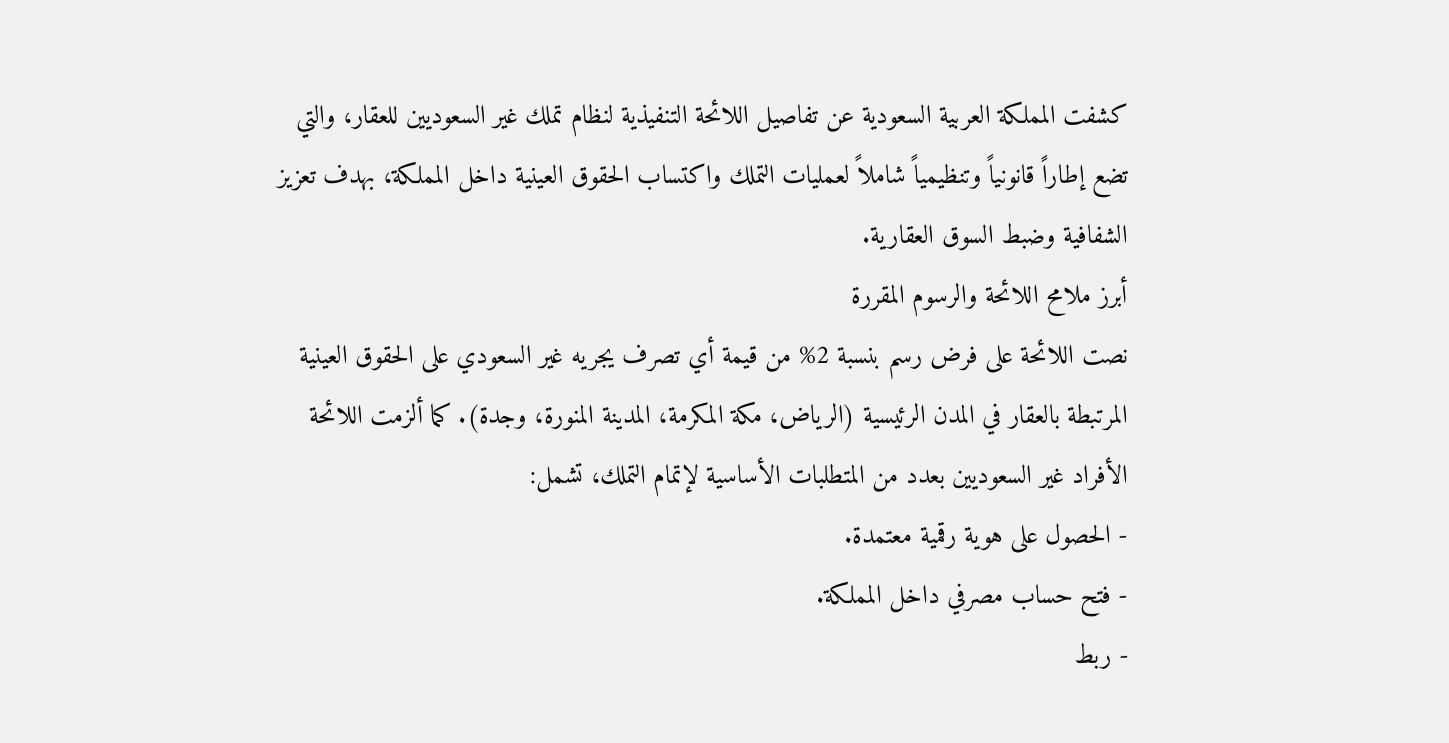كشفت المملكة العربية السعودية عن تفاصيل اللائحة التنفيذية لنظام تملك غير السعوديين للعقار، والتي تضع إطاراً قانونياً وتنظيمياً شاملاً لعمليات التملك واكتساب الحقوق العينية داخل المملكة، بهدف تعزيز الشفافية وضبط السوق العقارية.
أبرز ملامح اللائحة والرسوم المقررة
نصت اللائحة على فرض رسم بنسبة 2% من قيمة أي تصرف يجريه غير السعودي على الحقوق العينية المرتبطة بالعقار في المدن الرئيسية (الرياض، مكة المكرمة، المدينة المنورة، وجدة). كما ألزمت اللائحة الأفراد غير السعوديين بعدد من المتطلبات الأساسية لإتمام التملك، تشمل:
- الحصول على هوية رقمية معتمدة.
- فتح حساب مصرفي داخل المملكة.
- ربط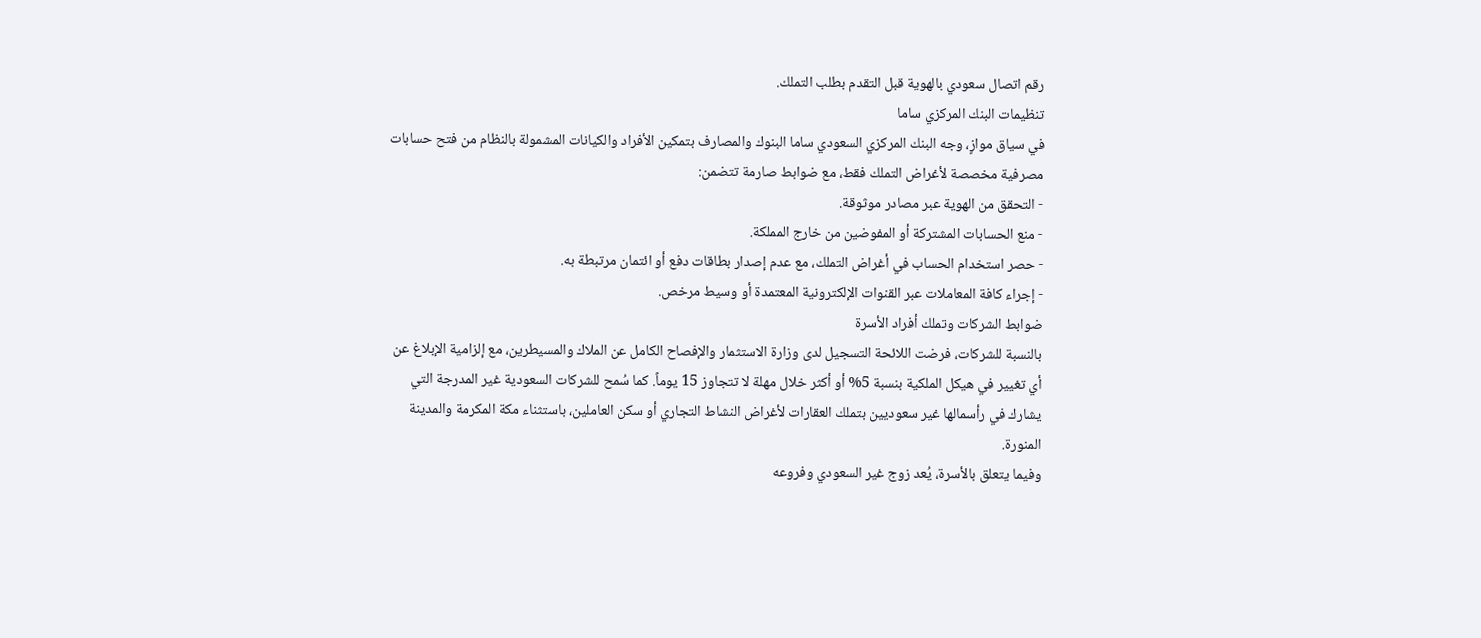رقم اتصال سعودي بالهوية قبل التقدم بطلب التملك.
تنظيمات البنك المركزي ساما
في سياق موازٍ، وجه البنك المركزي السعودي ساما البنوك والمصارف بتمكين الأفراد والكيانات المشمولة بالنظام من فتح حسابات مصرفية مخصصة لأغراض التملك فقط، مع ضوابط صارمة تتضمن:
- التحقق من الهوية عبر مصادر موثوقة.
- منع الحسابات المشتركة أو المفوضين من خارج المملكة.
- حصر استخدام الحساب في أغراض التملك، مع عدم إصدار بطاقات دفع أو ائتمان مرتبطة به.
- إجراء كافة المعاملات عبر القنوات الإلكترونية المعتمدة أو وسيط مرخص.
ضوابط الشركات وتملك أفراد الأسرة
بالنسبة للشركات، فرضت اللائحة التسجيل لدى وزارة الاستثمار والإفصاح الكامل عن الملاك والمسيطرين، مع إلزامية الإبلاغ عن أي تغيير في هيكل الملكية بنسبة 5% أو أكثر خلال مهلة لا تتجاوز 15 يوماً. كما سُمح للشركات السعودية غير المدرجة التي يشارك في رأسمالها غير سعوديين بتملك العقارات لأغراض النشاط التجاري أو سكن العاملين، باستثناء مكة المكرمة والمدينة المنورة.
وفيما يتعلق بالأسرة، يُعد زوج غير السعودي وفروعه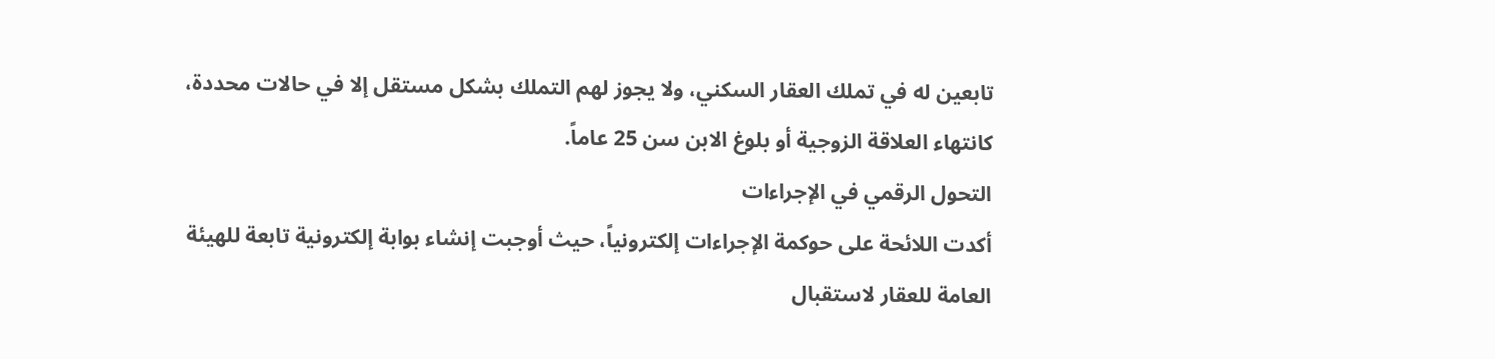تابعين له في تملك العقار السكني، ولا يجوز لهم التملك بشكل مستقل إلا في حالات محددة، كانتهاء العلاقة الزوجية أو بلوغ الابن سن 25 عاماً.
التحول الرقمي في الإجراءات
أكدت اللائحة على حوكمة الإجراءات إلكترونياً، حيث أوجبت إنشاء بوابة إلكترونية تابعة للهيئة العامة للعقار لاستقبال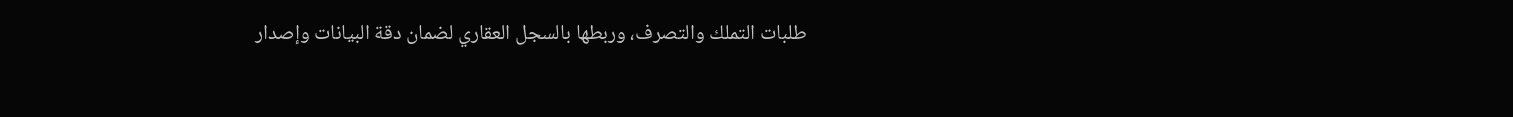طلبات التملك والتصرف، وربطها بالسجل العقاري لضمان دقة البيانات وإصدار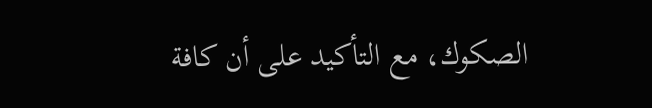الصكوك، مع التأكيد على أن كافة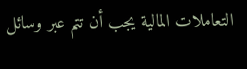التعاملات المالية يجب أن تتم عبر وسائل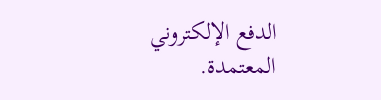الدفع الإلكتروني المعتمدة.